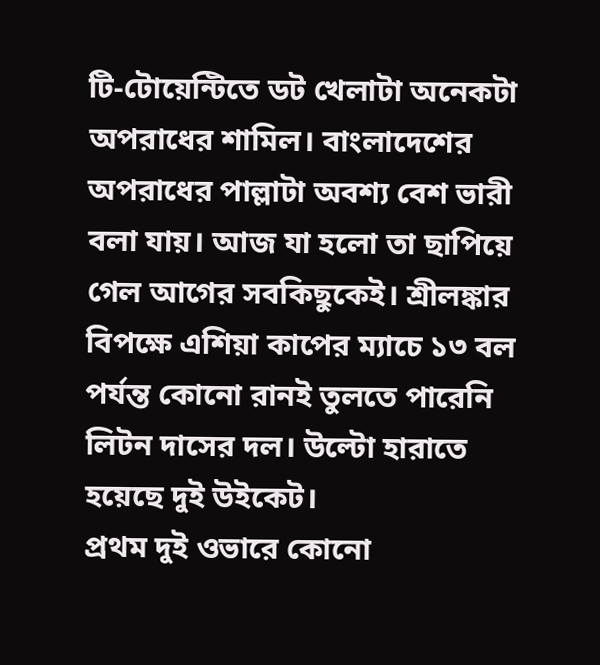টি-টোয়েন্টিতে ডট খেলাটা অনেকটা অপরাধের শামিল। বাংলাদেশের অপরাধের পাল্লাটা অবশ্য বেশ ভারী বলা যায়। আজ যা হলো তা ছাপিয়ে গেল আগের সবকিছুকেই। শ্রীলঙ্কার বিপক্ষে এশিয়া কাপের ম্যাচে ১৩ বল পর্যন্ত কোনো রানই তুলতে পারেনি লিটন দাসের দল। উল্টো হারাতে হয়েছে দুই উইকেট।
প্রথম দুই ওভারে কোনো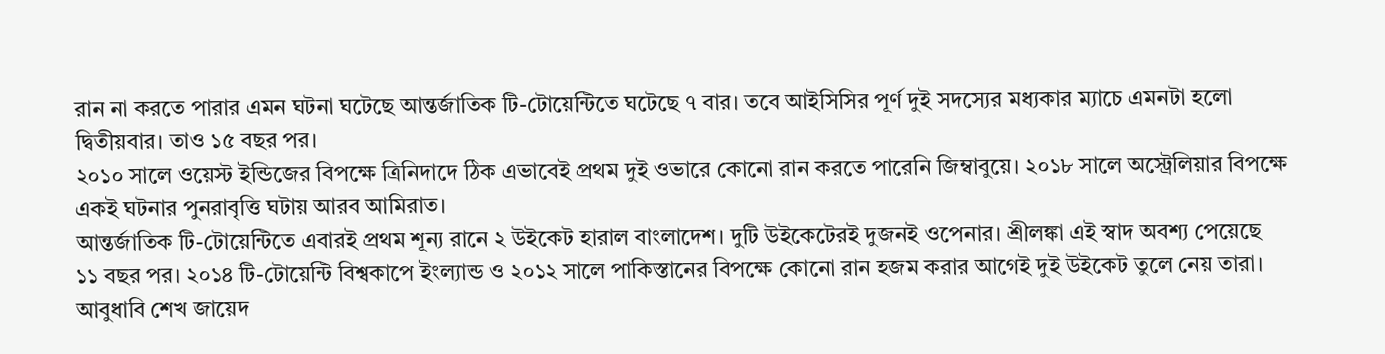রান না করতে পারার এমন ঘটনা ঘটেছে আন্তর্জাতিক টি-টোয়েন্টিতে ঘটেছে ৭ বার। তবে আইসিসির পূর্ণ দুই সদস্যের মধ্যকার ম্যাচে এমনটা হলো দ্বিতীয়বার। তাও ১৫ বছর পর।
২০১০ সালে ওয়েস্ট ইন্ডিজের বিপক্ষে ত্রিনিদাদে ঠিক এভাবেই প্রথম দুই ওভারে কোনো রান করতে পারেনি জিম্বাবুয়ে। ২০১৮ সালে অস্ট্রেলিয়ার বিপক্ষে একই ঘটনার পুনরাবৃত্তি ঘটায় আরব আমিরাত।
আন্তর্জাতিক টি-টোয়েন্টিতে এবারই প্রথম শূন্য রানে ২ উইকেট হারাল বাংলাদেশ। দুটি উইকেটেরই দুজনই ওপেনার। শ্রীলঙ্কা এই স্বাদ অবশ্য পেয়েছে ১১ বছর পর। ২০১৪ টি-টোয়েন্টি বিশ্বকাপে ইংল্যান্ড ও ২০১২ সালে পাকিস্তানের বিপক্ষে কোনো রান হজম করার আগেই দুই উইকেট তুলে নেয় তারা।
আবুধাবি শেখ জায়েদ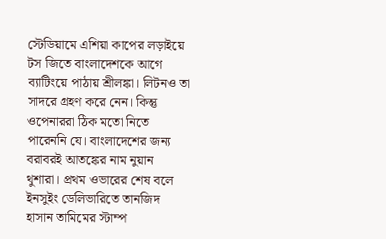স্টেডিয়ামে এশিয়া কাপের লড়াইয়ে টস জিতে বাংলাদেশকে আগে ব্যাটিংয়ে পাঠায় শ্রীলঙ্কা। লিটনও তা সাদরে গ্রহণ করে নেন। কিন্তু ওপেনাররা ঠিক মতো নিতে পারেননি যে। বাংলাদেশের জন্য বরাবরই আতঙ্কের নাম নুয়ান থুশারা। প্রথম ওভারের শেষ বলে ইনসুইং ডেলিভারিতে তানজিদ হাসান তামিমের স্টাম্প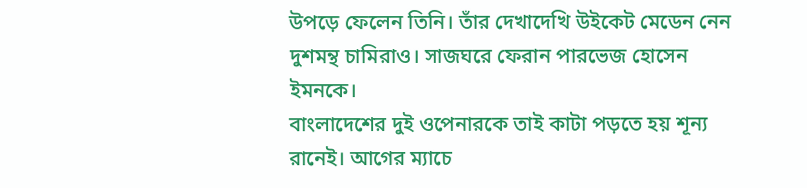উপড়ে ফেলেন তিনি। তাঁর দেখাদেখি উইকেট মেডেন নেন দুশমন্থ চামিরাও। সাজঘরে ফেরান পারভেজ হোসেন ইমনকে।
বাংলাদেশের দুই ওপেনারকে তাই কাটা পড়তে হয় শূন্য রানেই। আগের ম্যাচে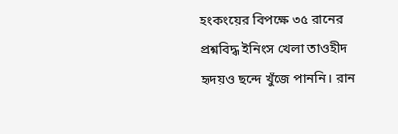হংকংয়ের বিপক্ষে ৩৫ রানের প্রশ্নবিদ্ধ ইনিংস খেলা তাওহীদ হৃদয়ও ছন্দে খুঁজে পাননি। রান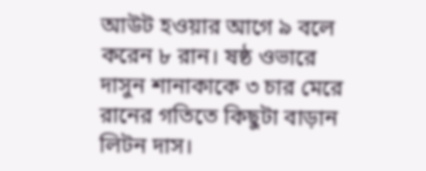আউট হওয়ার আগে ৯ বলে করেন ৮ রান। ষষ্ঠ ওভারে দাসুন শানাকাকে ৩ চার মেরে রানের গতিতে কিছুটা বাড়ান লিটন দাস।